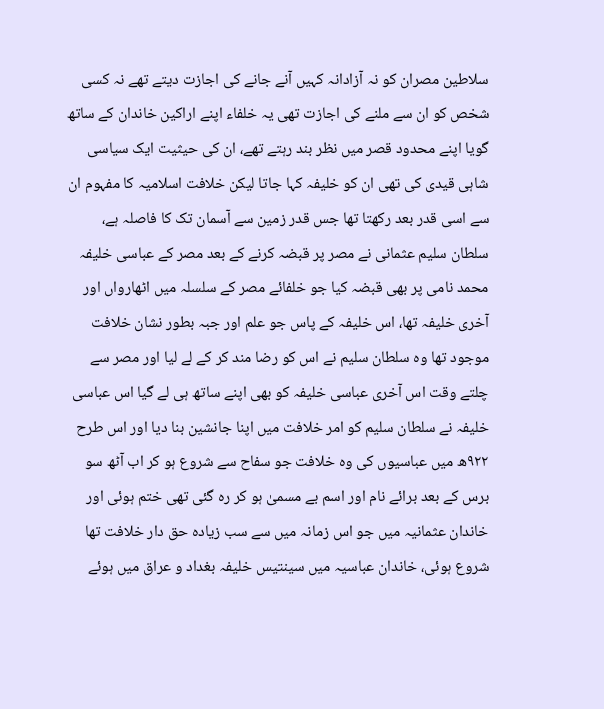سلاطین مصران کو نہ آزادانہ کہیں آنے جانے کی اجازت دیتے تھے نہ کسی شخص کو ان سے ملنے کی اجازت تھی یہ خلفاء اپنے اراکین خاندان کے ساتھ گویا اپنے محدود قصر میں نظر بند رہتے تھے، ان کی حیثیت ایک سیاسی شاہی قیدی کی تھی ان کو خلیفہ کہا جاتا لیکن خلافت اسلامیہ کا مفہوم ان سے اسی قدر بعد رکھتا تھا جس قدر زمین سے آسمان تک کا فاصلہ ہے، سلطان سلیم عثمانی نے مصر پر قبضہ کرنے کے بعد مصر کے عباسی خلیفہ محمد نامی پر بھی قبضہ کیا جو خلفائے مصر کے سلسلہ میں اٹھارواں اور آخری خلیفہ تھا، اس خلیفہ کے پاس جو علم اور جبہ بطور نشان خلافت موجود تھا وہ سلطان سلیم نے اس کو رضا مند کر کے لے لیا اور مصر سے چلتے وقت اس آخری عباسی خلیفہ کو بھی اپنے ساتھ ہی لے گیا اس عباسی خلیفہ نے سلطان سلیم کو امر خلافت میں اپنا جانشین بنا دیا اور اس طرح ۹۲۲ھ میں عباسیوں کی وہ خلافت جو سفاح سے شروع ہو کر اب آٹھ سو برس کے بعد برائے نام اور اسم بے مسمیٰ ہو کر رہ گئی تھی ختم ہوئی اور خاندان عثمانیہ میں جو اس زمانہ میں سے سب زیادہ حق دار خلافت تھا شروع ہوئی، خاندان عباسیہ میں سینتیس خلیفہ بغداد و عراق میں ہوئے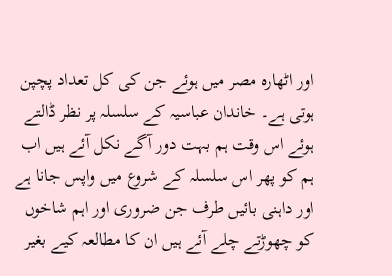اور اٹھارہ مصر میں ہوئے جن کی کل تعداد پچپن ہوتی ہے۔ خاندان عباسیہ کے سلسلہ پر نظر ڈالتے ہوئے اس وقت ہم بہت دور آگے نکل آئے ہیں اب ہم کو پھر اس سلسلہ کے شروع میں واپس جانا ہے اور داہنی بائیں طرف جن ضروری اور اہم شاخوں کو چھوڑتے چلے آئے ہیں ان کا مطالعہ کیے بغیر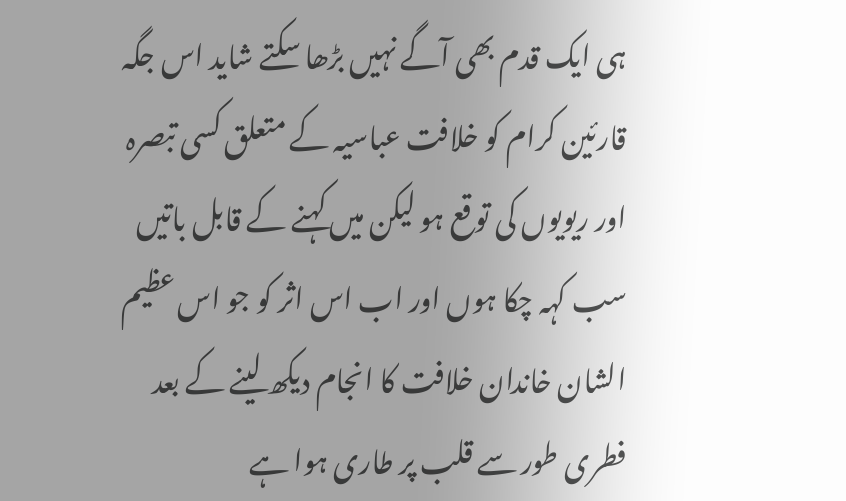ہی ایک قدم بھی آگے نہیں بڑھا سکتے شاید اس جگہ قارئین کرام کو خلافت عباسیہ کے متعلق کسی تبصرہ اور ریویوں کی توقع ہو لیکن میں کہنے کے قابل باتیں سب کہہ چکا ہوں اور اب اس اثر کو جو اس عظیم الشان خاندان خلافت کا انجام دیکھ لینے کے بعد فطری طور سے قلب پر طاری ہوا ہے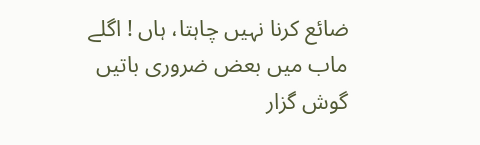ضائع کرنا نہیں چاہتا، ہاں ! اگلے ماب میں بعض ضروری باتیں گوش گزار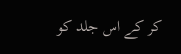کر کے اس جلد کو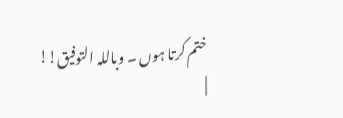ختم کرتا ہوں ۔ وباللہ التوفیق!!
|